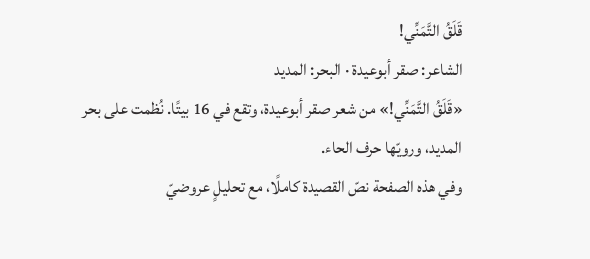قَلَقُ التَّمَنِّي!
الشاعر: صقر أبوعيدة · البحر: المديد
«قَلَقُ التَّمَنِّي!» من شعر صقر أبوعيدة، وتقع في 16 بيتًا. نُظمت على بحر المديد، ورويّها حرف الحاء.
وفي هذه الصفحة نصّ القصيدة كاملًا، مع تحليلٍ عروضيّ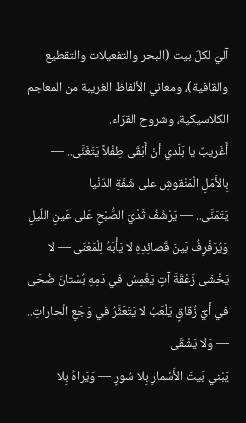آليّ لكلّ بيت (البحر والتفعيلات والتقطيع والقافية)، ومعاني الألفاظ الغريبة من المعاجم الكلاسيكية، وشروح القرّاء.
أَغَريبٌ يا بَلَدي أنْ أَبْقَى طِفْلاً يَتَغَنَّى.. — بِالأَمَلِ الْمَنْقوشِ على شَفَةِ الدّنْيا
يَتَمَنَّى.. — يَرْشُفُ ثَدْيَ الصُّبْحِ عَلى عَينِ اللّيلِ
وَيُرَفْرِفُ بَينَ قَصائِدِهِ لا يَأْبَهُ لِلْمَعْنَى — لا يَخْشَى زَعْقَةَ آتٍ يَغْمِسُ في دَمِهِ بُسْتانَ ضُحَى
في أَيِّ زُقاقٍ يَلْعَبُ لا يَتَعَثَّرُ في وَجَعِ الْحاراتِ.. — وَلا يَشْقَى
يَبْني بَيتَ الأَسْمارِ بِلا سُورٍ — وَيَراهُ بِلا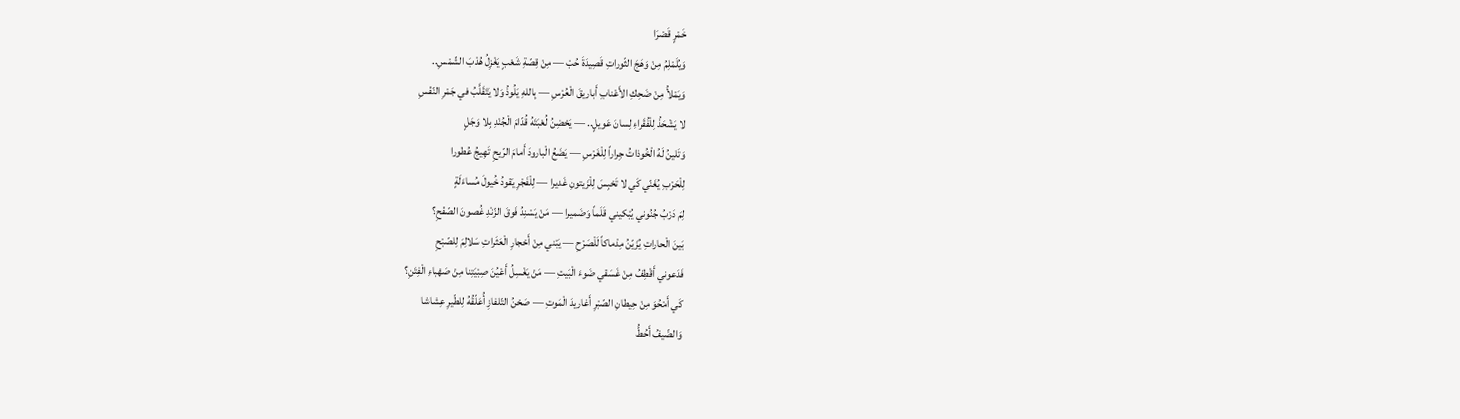خَمْرٍ قَصْرَا
وَيُلَمْلِمُ مِنْ وَهَجَ الثّوراتِ قَصِيدَةَ حُبْ — مِنْ قِصّةِ شَعْبٍ يَغْزِلُ هُدْبَ الشّمْسِ..
وَيَمْلأُ مِنْ ضَحِكِ الأَعْنابِ أَباريقَ الْعُرْسِ — بِاللهِ يَلُوذُ وَلا يَتَقَلَّبُ في جَمْرِ النّفْسِ
لا يَشْحَذُ لِلْفُقَراءِ لِسانَ عَويلٍ.. — يَحْضِنُ لُعْبَتَهُ قُدّامَ الْجُنْدِ بِلا وَجَلٍ
وَتَلينُ لَهُ الْخُوذاتُ جِراراً لِلْغَرْسِ — يَضَعُ الْبارودَ أَمامَ الرّيحِ تَهِيجُ عُطورا
لِلْحَرْبِ يُغَنّي كَي لا تَحْبِسَ لِلْزَيتونِ غَديرا — لِلْفَجْرِ يَقودُ خُيولَ مُساءَلَةٍ
لِمَ دَرْبُ جُنُوني يُبْكيني قَلَماً وَضَميرا — مَنْ يَسْنِدُ فَوقَ الزّنْدِ غُصونَ الصّفْحِ؟
بَينَ الْحاراتِ يُزَيّنُ مِدْماكاً لَلْصَرْحِ — يَبْني مِنْ أَحْجارِ الْعَثَراتِ سَلالِمَ لِلصّبْحِ
فَدَعوني أَقْطِفُ مِنْ غَسَقي ضَوءَ الْبَيتِ — مَنْ يَغْسِلُ أَعْيُنَ صِبْيَتِنا مِنْ صَهْباءِ الْفِتَنِ؟
كَي أَمْحُوَ مِنْ حِيطانِ الصّبْرِ أَغاريدَ الْمَوتِ — صَحْنُ التّلفازِ أُعَلّقُهُ لِلطّيرِ عِشاشا
وَالضّيفُ أَحُطُّ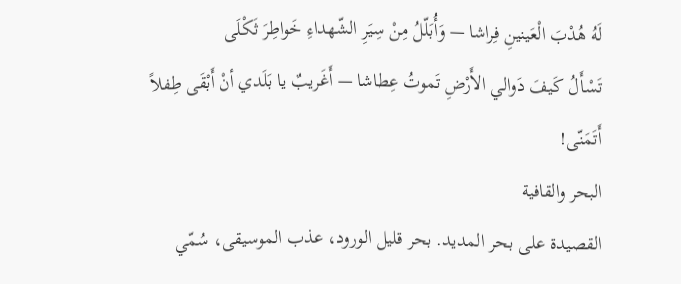لَهُ هُدْبَ الْعَينينِ فِراشا — وَأُبَلّلُ مِنْ سِيَرِ الشّهداءِ خَواطِرَ ثَكْلَى
تَسْأَلُ كَيفَ دَوالي الأَرْضِ تَموتُ عِطاشا — أَغَريبٌ يا بَلَدي أنْ أَبْقَى طِفلاً أَتَمَنّى!
البحر والقافية
القصيدة على بحر المديد. بحر قليل الورود، عذب الموسيقى، سُمّي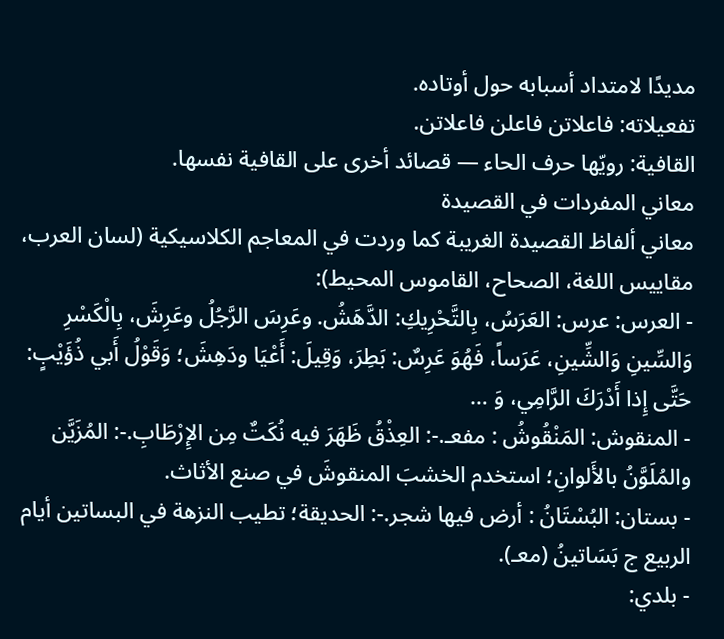مديدًا لامتداد أسبابه حول أوتاده.
تفعيلاته: فاعلاتن فاعلن فاعلاتن.
القافية: رويّها حرف الحاء — قصائد أخرى على القافية نفسها.
معاني المفردات في القصيدة
معاني ألفاظ القصيدة الغريبة كما وردت في المعاجم الكلاسيكية (لسان العرب، مقاييس اللغة، الصحاح، القاموس المحيط):
- العرس: عرس: العَرَسُ، بِالتَّحْرِيكِ: الدَّهَشُ. وعَرِسَ الرَّجُلُ وعَرِشَ، بِالْكَسْرِ وَالسِّينِ وَالشِّينِ، عَرَساً، فَهُوَ عَرِسٌ: بَطِرَ، وَقِيلَ: أَعْيَا ودَهِشَ؛ وَقَوْلُ أَبي ذُؤَيْبٍ: حَتَّى إِذا أَدْرَكَ الرَّامِي، وَ …
- المنقوش: المَنْقُوشُ : مفعـ.-: العِذْقُ ظَهَرَ فيه نُكَتٌ مِن الإِرْطَابِ.-: المُزَيَّن والمُلَوَّنُ بالأَلوانِ؛ استخدم الخشبَ المنقوشَ في صنع الأثاث.
- بستان: البُسْتَانُ : أرض فيها شجر.-: الحديقة؛ تطيب النزهة في البساتين أيام الربيع ج بَسَاتينُ (معـ).
- بلدي: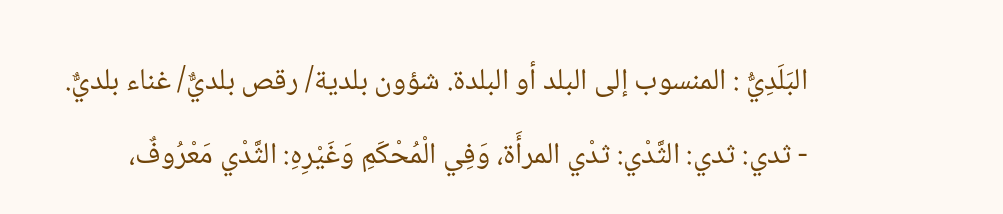البَلَدِيُّ : المنسوب إلى البلد أو البلدة. شؤون بلدية/ رقص بلديٌّ/ غناء بلديٌّ.
- ثدي: ثدي: الثَّدْي: ثدْي المرأَة، وَفِي الْمُحْكَمِ وَغَيْرِهِ: الثَّدْي مَعْرُوفٌ،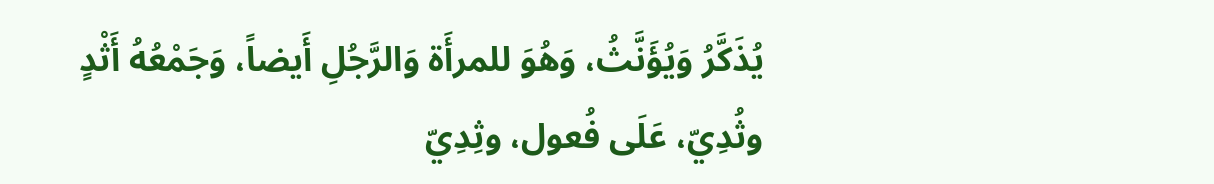يُذَكَّرُ وَيُؤَنَّثُ، وَهُوَ للمرأَة وَالرَّجُلِ أَيضاً، وَجَمْعُهُ أَثْدٍ وثُدِيّ، عَلَى فُعول، وثِدِيّ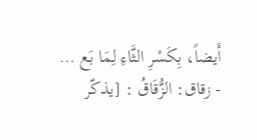أَيضاً، بِكَسْرِ الثَّاءِ لِمَا بَع …
- زقاق: الزُّقَاقُ : [يذكّر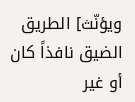ويؤنّث] الطريق الضيق نافذاً كان أو غير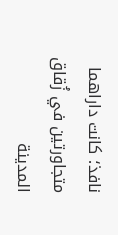نافذ؛ كانت داراهما متجاورتين في زُقاق المدينة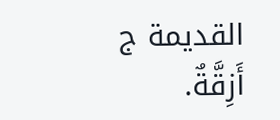القديمة ج أَزِقَّةٌ.